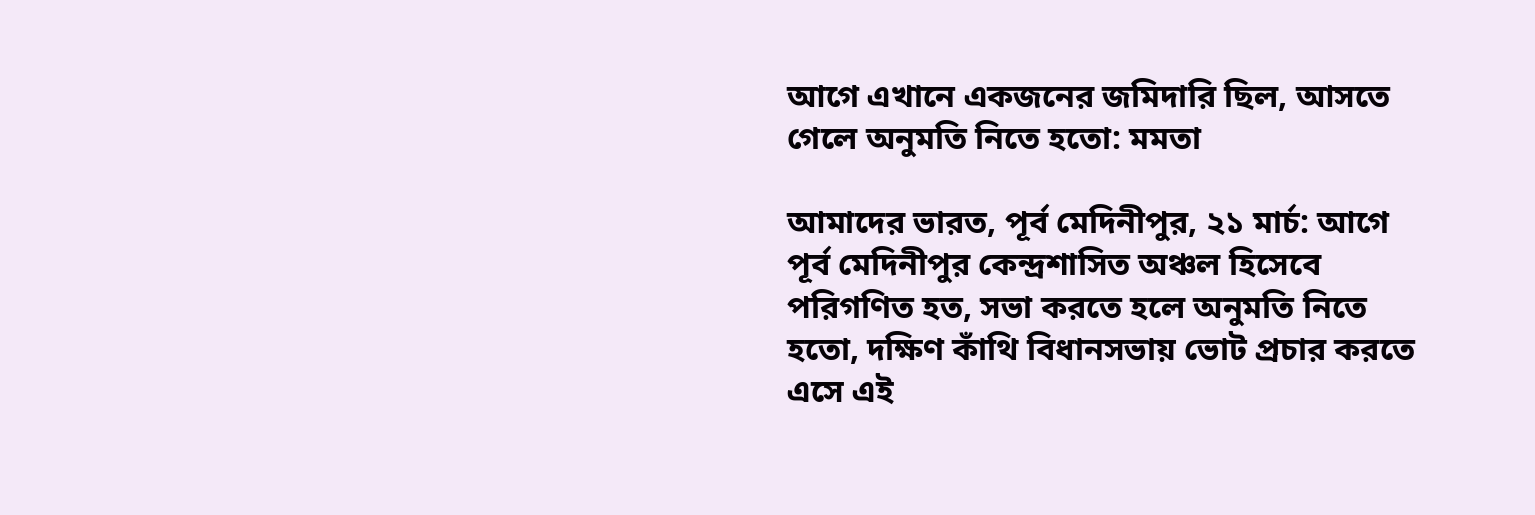আগে এখানে একজনের জমিদারি ছিল, আসতে গেলে অনুমতি নিতে হতো: মমতা

আমাদের ভারত, পূর্ব মেদিনীপুর, ২১ মার্চ: আগে পূর্ব মেদিনীপুর কেন্দ্রশাসিত অঞ্চল হিসেবে পরিগণিত হত, সভা করতে হলে অনুমতি নিতে হতো, দক্ষিণ কাঁথি বিধানসভায় ভোট প্রচার করতে এসে এই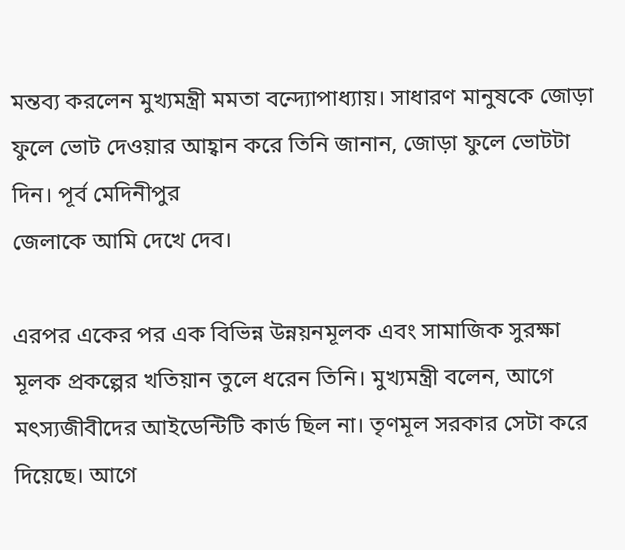মন্তব্য করলেন মুখ্যমন্ত্রী মমতা বন্দ্যোপাধ্যায়। সাধারণ মানুষকে জোড়া ফুলে ভোট দেওয়ার আহ্বান করে তিনি জানান, জোড়া ফুলে ভোটটা দিন। পূর্ব মেদিনীপুর
জেলাকে আমি দেখে দেব।

এরপর একের পর এক বিভিন্ন উন্নয়নমূলক এবং সামাজিক সুরক্ষা মূলক প্রকল্পের খতিয়ান তুলে ধরেন তিনি। মুখ্যমন্ত্রী বলেন, আগে মৎস্যজীবীদের আইডেন্টিটি কার্ড ছিল না। তৃণমূল সরকার সেটা করে দিয়েছে। আগে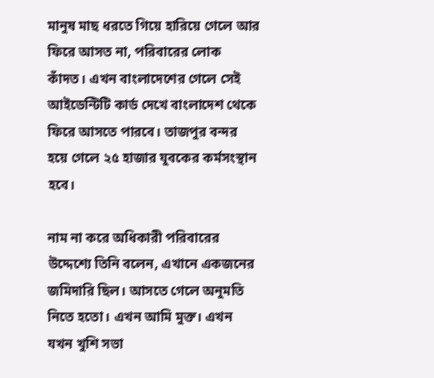মানুষ মাছ ধরতে গিয়ে হারিয়ে গেলে আর ফিরে আসত না, পরিবারের লোক কাঁদত। এখন বাংলাদেশের গেলে সেই আইডেন্টিটি কার্ড দেখে বাংলাদেশ থেকে ফিরে আসতে পারবে। তাজপুর বন্দর হয়ে গেলে ২৫ হাজার যুবকের কর্মসংস্থান হবে।

নাম না করে অধিকারী পরিবারের উদ্দেশ্যে তিনি বলেন, এখানে একজনের জমিদারি ছিল। আসতে গেলে অনুমতি নিতে হতো। এখন আমি মুক্ত। এখন যখন খুশি সভা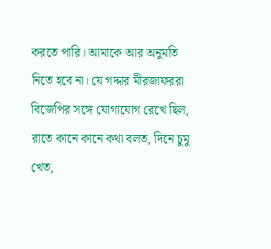করতে পারি। আমাকে আর অনুমতি নিতে হবে না। যে গদ্দার মীরজাফররা বিজেপির সঙ্গে যোগাযোগ রেখে ছিল, রাতে কানে কানে কথা বলত, দিনে চুমু খেত,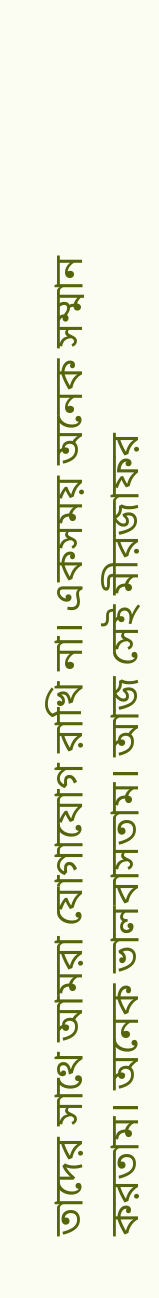তাদের সাথে আমরা যোগাযোগ রাখি না। একসময় অনেক সম্মান করতাম। অনেক ভালবাসতাম। আজ সেই মীরজাফর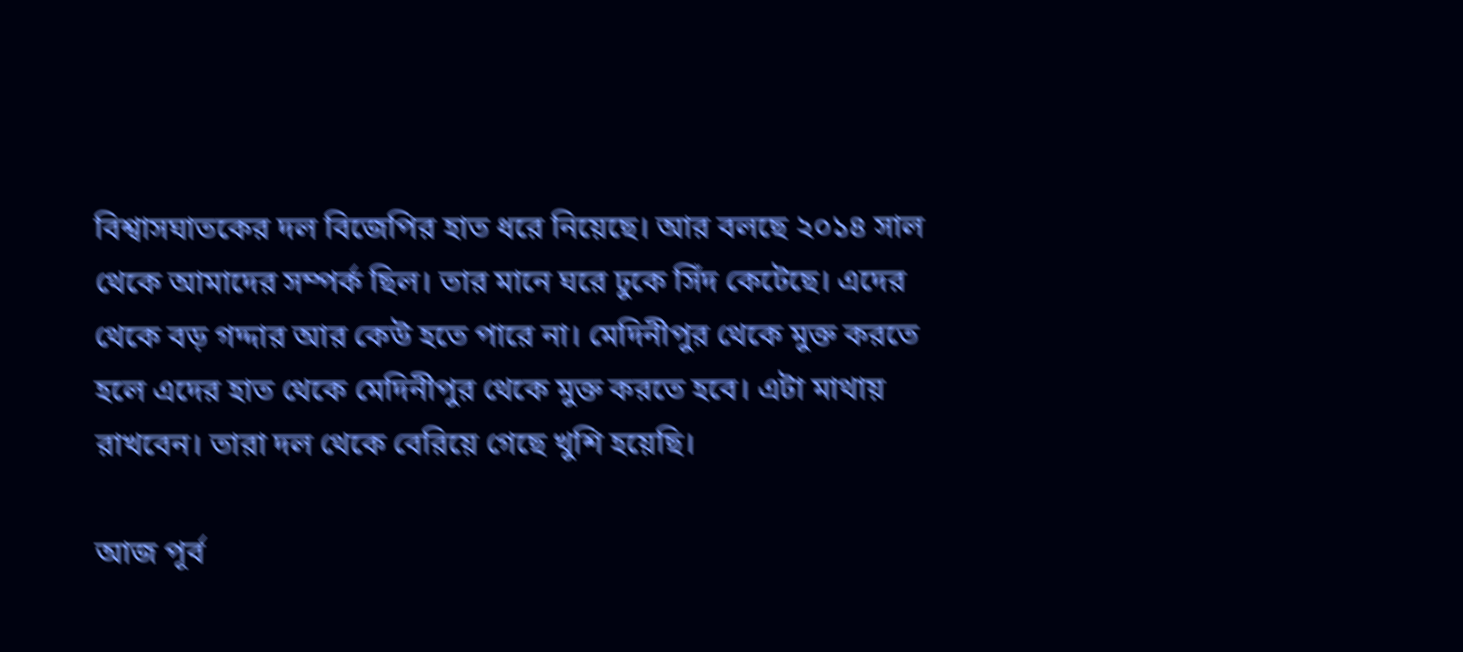বিশ্বাসঘাতকের দল বিজেপির হাত ধরে নিয়েছে। আর বলছে ২০১৪ সাল থেকে আমাদের সম্পর্ক ছিল। তার মানে ঘরে ঢুকে সিঁদ কেটেছে। এদের থেকে বড় গদ্দার আর কেউ হতে পারে না। মেদিনীপুর থেকে মুক্ত করতে হলে এদের হাত থেকে মেদিনীপুর থেকে মুক্ত করতে হবে। এটা মাথায় রাখবেন। তারা দল থেকে বেরিয়ে গেছে খুশি হয়েছি।

আজ পূর্ব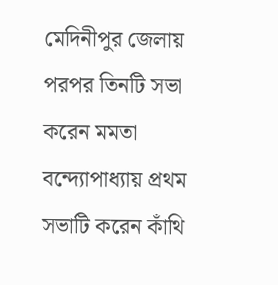মেদিনীপুর জেলায় পরপর তিনটি সভা করেন মমতা বন্দ্যোপাধ্যায় প্রথম সভাটি করেন কাঁথি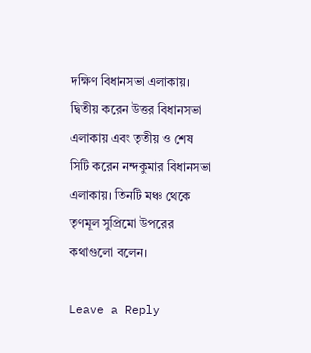দক্ষিণ বিধানসভা এলাকায়। দ্বিতীয় করেন উত্তর বিধানসভা এলাকায় এবং তৃতীয় ও শেষ সিটি করেন নন্দকুমার বিধানসভা এলাকায়। তিনটি মঞ্চ থেকে তৃণমূল সুপ্রিমো উপরের কথাগুলো বলেন।

Leave a Reply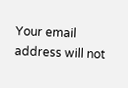Your email address will not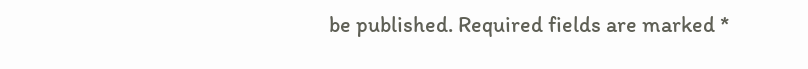be published. Required fields are marked *